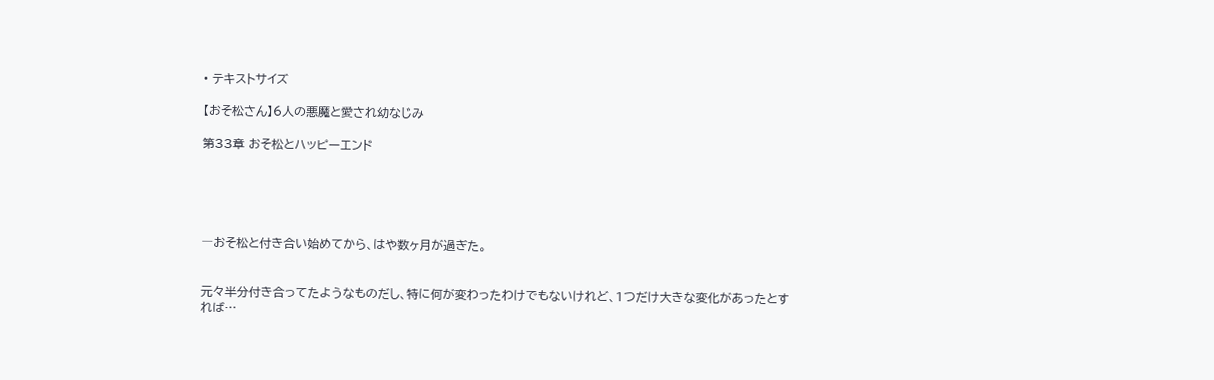• テキストサイズ

【おそ松さん】6人の悪魔と愛され幼なじみ

第33章 おそ松とハッピーエンド





―おそ松と付き合い始めてから、はや数ヶ月が過ぎた。


元々半分付き合ってたようなものだし、特に何が変わったわけでもないけれど、1つだけ大きな変化があったとすれば…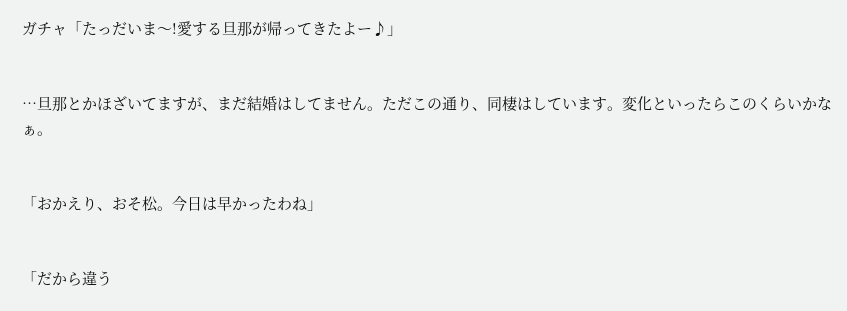ガチャ「たっだいま〜!愛する旦那が帰ってきたよー♪」


…旦那とかほざいてますが、まだ結婚はしてません。ただこの通り、同棲はしています。変化といったらこのくらいかなぁ。


「おかえり、おそ松。今日は早かったわね」


「だから違う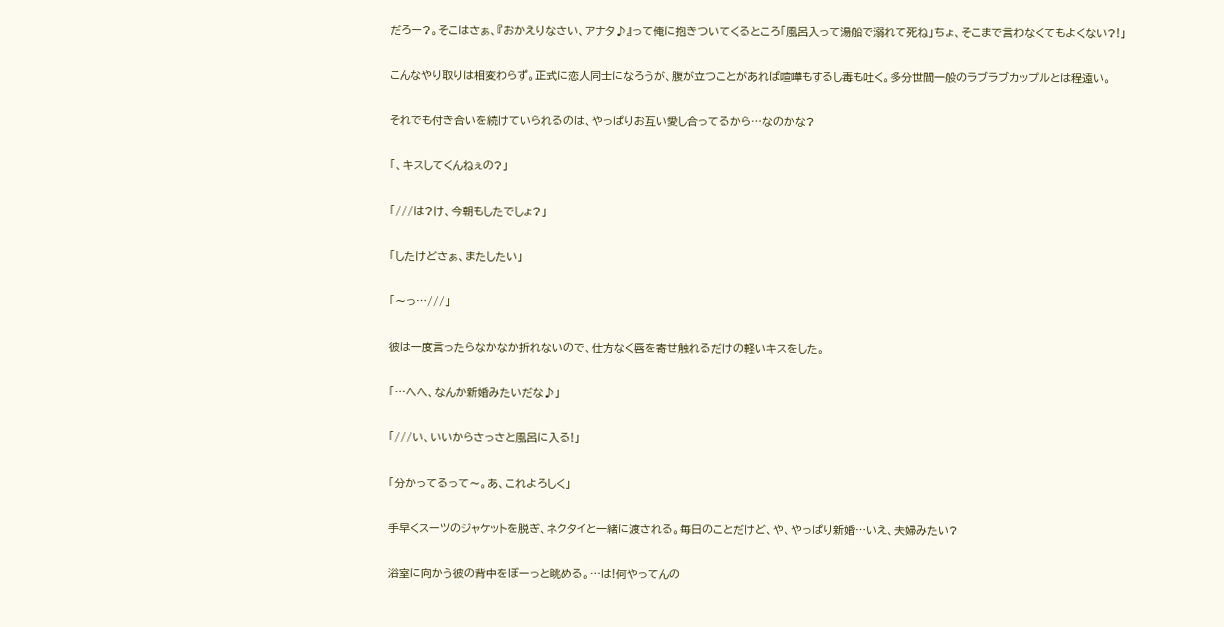だろー?。そこはさぁ、『おかえりなさい、アナタ♪』って俺に抱きついてくるところ「風呂入って湯船で溺れて死ね」ちょ、そこまで言わなくてもよくない?!」


こんなやり取りは相変わらず。正式に恋人同士になろうが、腹が立つことがあれば喧嘩もするし毒も吐く。多分世間一般のラブラブカップルとは程遠い。


それでも付き合いを続けていられるのは、やっぱりお互い愛し合ってるから…なのかな?


「、キスしてくんねぇの?」


「///は?け、今朝もしたでしょ?」


「したけどさぁ、またしたい」


「〜っ…///」


彼は一度言ったらなかなか折れないので、仕方なく唇を寄せ触れるだけの軽いキスをした。


「…へへ、なんか新婚みたいだな♪」


「///い、いいからさっさと風呂に入る!」


「分かってるって〜。あ、これよろしく」


手早くスーツのジャケットを脱ぎ、ネクタイと一緒に渡される。毎日のことだけど、や、やっぱり新婚…いえ、夫婦みたい?


浴室に向かう彼の背中をぼーっと眺める。…は!何やってんの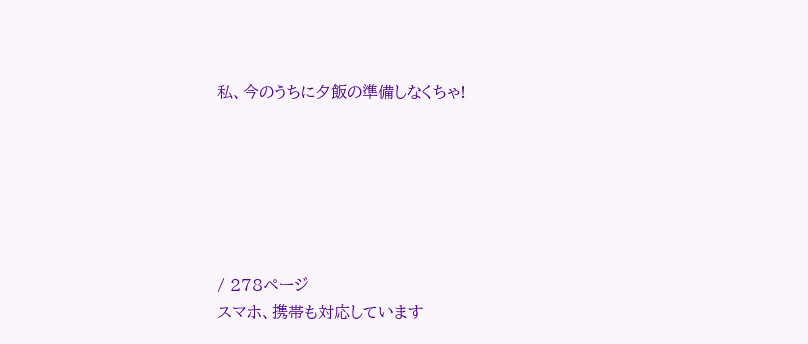私、今のうちに夕飯の準備しなくちゃ!






/ 278ページ
スマホ、携帯も対応しています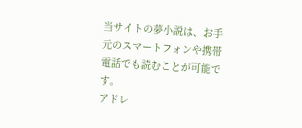当サイトの夢小説は、お手元のスマートフォンや携帯電話でも読むことが可能です。
アドレ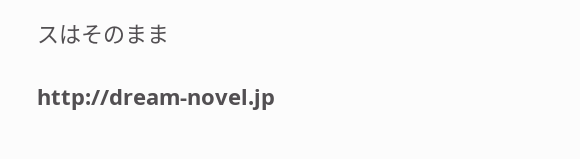スはそのまま

http://dream-novel.jp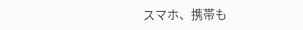スマホ、携帯も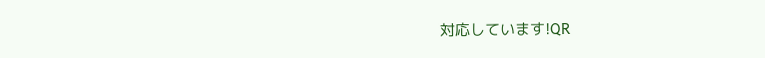対応しています!QR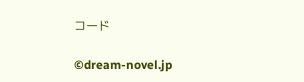コード

©dream-novel.jp